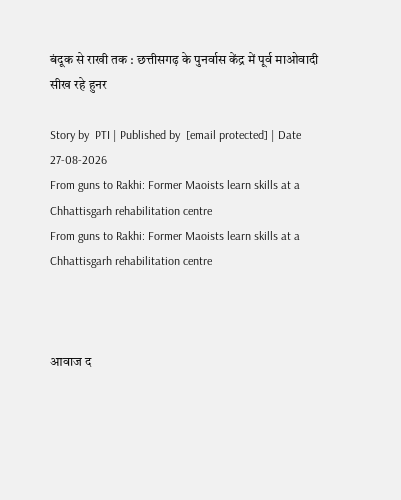बंदूक से राखी तक : छत्तीसगढ़ के पुनर्वास केंद्र में पूर्व माओवादी सीख रहे हुनर

Story by  PTI | Published by  [email protected] | Date 27-08-2026
From guns to Rakhi: Former Maoists learn skills at a Chhattisgarh rehabilitation centre
From guns to Rakhi: Former Maoists learn skills at a Chhattisgarh rehabilitation centre



आवाज द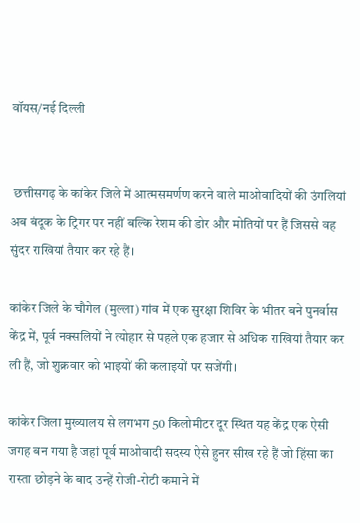वॉयस/नई दिल्ली


 छत्तीसगढ़ के कांकेर जिले में आत्मसमर्णण करने वाले माओवादियों की उंगलियां अब बंदूक के ट्रिगर पर नहीं बल्कि रेशम की डोर और मोतियों पर हैं जिससे वह सुंदर राखियां तैयार कर रहे हैं।

कांकेर जिले के चौगेल (मुल्ला) गांव में एक सुरक्षा शिविर के भीतर बने पुनर्वास केंद्र में, पूर्व नक्सलियों ने त्योहार से पहले एक हजार से अधिक राखियां तैयार कर ली हैं, जो शुक्रवार को भाइयों की कलाइयों पर सजेंगी।

कांकेर जिला मुख्यालय से लगभग 50 किलोमीटर दूर स्थित यह केंद्र एक ऐसी जगह बन गया है जहां पूर्व माओवादी सदस्य ऐसे हुनर सीख रहे हैं जो हिंसा का रास्ता छोड़ने के बाद उन्हें रोजी-रोटी कमाने में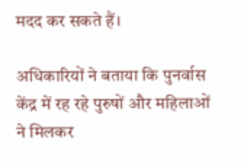मदद कर सकते हैं।

अधिकारियों ने बताया कि पुनर्वास केंद्र में रह रहे पुरुषों और महिलाओं ने मिलकर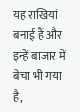यह राखियां बनाई हैं और इन्हें बाजार में बेचा भी गया है,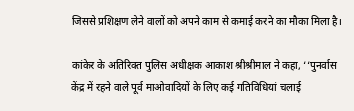जिससे प्रशिक्षण लेने वालों को अपने काम से कमाई करने का मौका मिला है।

कांकेर के अतिरिक्त पुलिस अधीक्षक आकाश श्रीश्रीमाल ने कहा, ‘‘पुनर्वास केंद्र में रहने वाले पूर्व माओवादियों के लिए कई गतिविधियां चलाई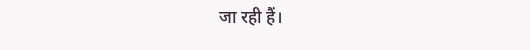जा रही हैं।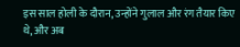इस साल होली के दौरान, उन्होंने गुलाल और रंग तैयार किए थे, और अब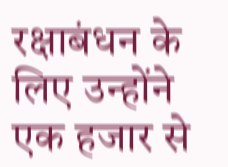रक्षाबंधन के लिए उन्होंने एक हजार से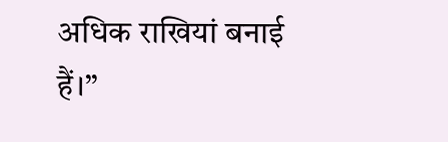अधिक राखियां बनाई हैं।’’